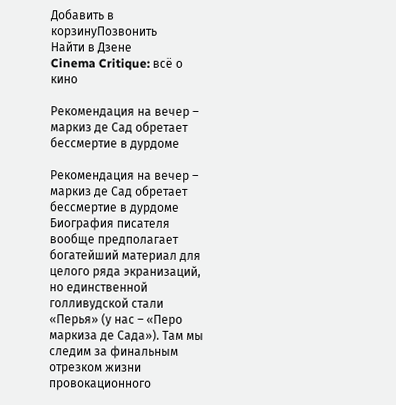Добавить в корзинуПозвонить
Найти в Дзене
Cinema Critique: всё о кино

Рекомендация на вечер – маркиз де Сад обретает бессмертие в дурдоме

Рекомендация на вечер – маркиз де Сад обретает бессмертие в дурдоме Биография писателя вообще предполагает богатейший материал для целого ряда экранизаций, но единственной голливудской стали «Перья» (у нас – «Перо маркиза де Сада»). Там мы следим за финальным отрезком жизни провокационного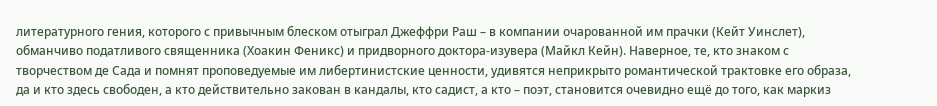литературного гения, которого с привычным блеском отыграл Джеффри Раш – в компании очарованной им прачки (Кейт Уинслет), обманчиво податливого священника (Хоакин Феникс) и придворного доктора-изувера (Майкл Кейн). Наверное, те, кто знаком с творчеством де Сада и помнят проповедуемые им либертинистские ценности, удивятся неприкрыто романтической трактовке его образа, да и кто здесь свободен, а кто действительно закован в кандалы, кто садист, а кто – поэт, становится очевидно ещё до того, как маркиз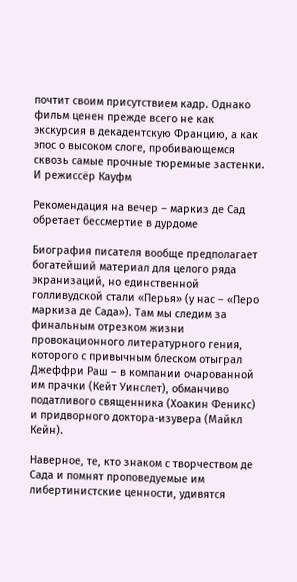почтит своим присутствием кадр. Однако фильм ценен прежде всего не как экскурсия в декадентскую Францию, а как эпос о высоком слоге, пробивающемся сквозь самые прочные тюремные застенки. И режиссёр Кауфм

Рекомендация на вечер – маркиз де Сад обретает бессмертие в дурдоме

Биография писателя вообще предполагает богатейший материал для целого ряда экранизаций, но единственной голливудской стали «Перья» (у нас – «Перо маркиза де Сада»). Там мы следим за финальным отрезком жизни провокационного литературного гения, которого с привычным блеском отыграл Джеффри Раш – в компании очарованной им прачки (Кейт Уинслет), обманчиво податливого священника (Хоакин Феникс) и придворного доктора-изувера (Майкл Кейн).

Наверное, те, кто знаком с творчеством де Сада и помнят проповедуемые им либертинистские ценности, удивятся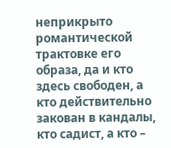неприкрыто романтической трактовке его образа, да и кто здесь свободен, а кто действительно закован в кандалы, кто садист, а кто –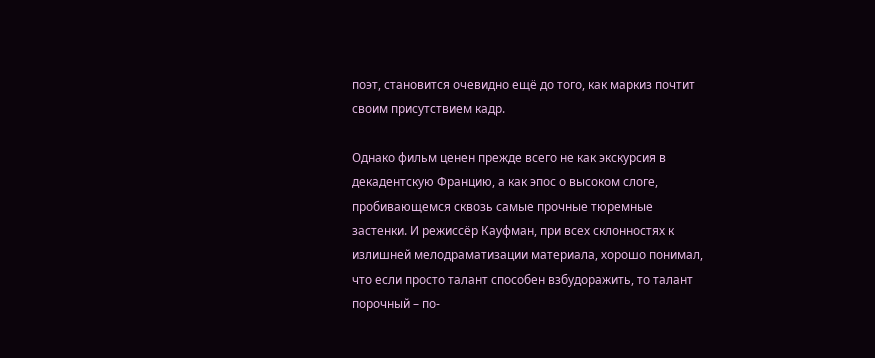поэт, становится очевидно ещё до того, как маркиз почтит своим присутствием кадр.

Однако фильм ценен прежде всего не как экскурсия в декадентскую Францию, а как эпос о высоком слоге, пробивающемся сквозь самые прочные тюремные застенки. И режиссёр Кауфман, при всех склонностях к излишней мелодраматизации материала, хорошо понимал, что если просто талант способен взбудоражить, то талант порочный – по-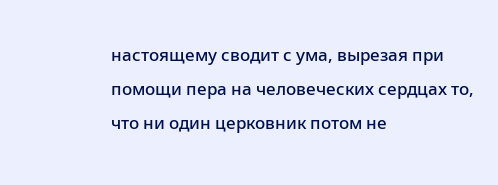настоящему сводит с ума, вырезая при помощи пера на человеческих сердцах то, что ни один церковник потом не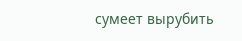сумеет вырубить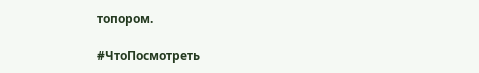топором.

#ЧтоПосмотреть